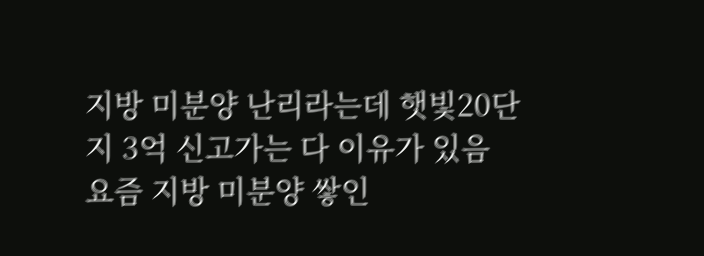지방 미분양 난리라는데 햇빛20단지 3억 신고가는 다 이유가 있음
요즘 지방 미분양 쌓인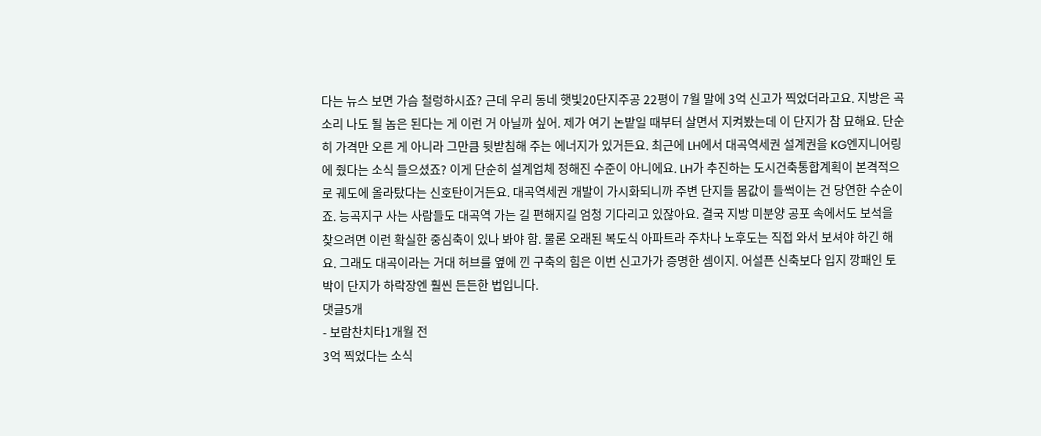다는 뉴스 보면 가슴 철렁하시죠? 근데 우리 동네 햇빛20단지주공 22평이 7월 말에 3억 신고가 찍었더라고요. 지방은 곡소리 나도 될 놈은 된다는 게 이런 거 아닐까 싶어. 제가 여기 논밭일 때부터 살면서 지켜봤는데 이 단지가 참 묘해요. 단순히 가격만 오른 게 아니라 그만큼 뒷받침해 주는 에너지가 있거든요. 최근에 LH에서 대곡역세권 설계권을 KG엔지니어링에 줬다는 소식 들으셨죠? 이게 단순히 설계업체 정해진 수준이 아니에요. LH가 추진하는 도시건축통합계획이 본격적으로 궤도에 올라탔다는 신호탄이거든요. 대곡역세권 개발이 가시화되니까 주변 단지들 몸값이 들썩이는 건 당연한 수순이죠. 능곡지구 사는 사람들도 대곡역 가는 길 편해지길 엄청 기다리고 있잖아요. 결국 지방 미분양 공포 속에서도 보석을 찾으려면 이런 확실한 중심축이 있나 봐야 함. 물론 오래된 복도식 아파트라 주차나 노후도는 직접 와서 보셔야 하긴 해요. 그래도 대곡이라는 거대 허브를 옆에 낀 구축의 힘은 이번 신고가가 증명한 셈이지. 어설픈 신축보다 입지 깡패인 토박이 단지가 하락장엔 훨씬 든든한 법입니다.
댓글5개
- 보람찬치타1개월 전
3억 찍었다는 소식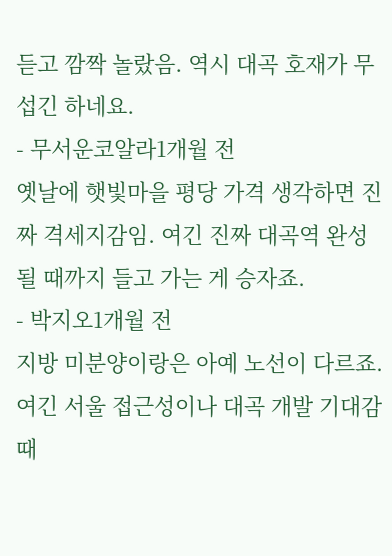듣고 깜짝 놀랐음. 역시 대곡 호재가 무섭긴 하네요.
- 무서운코알라1개월 전
옛날에 햇빛마을 평당 가격 생각하면 진짜 격세지감임. 여긴 진짜 대곡역 완성될 때까지 들고 가는 게 승자죠.
- 박지오1개월 전
지방 미분양이랑은 아예 노선이 다르죠. 여긴 서울 접근성이나 대곡 개발 기대감 때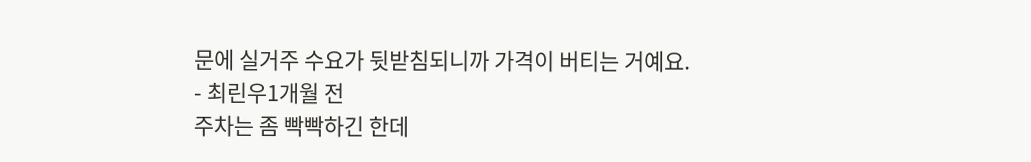문에 실거주 수요가 뒷받침되니까 가격이 버티는 거예요.
- 최린우1개월 전
주차는 좀 빡빡하긴 한데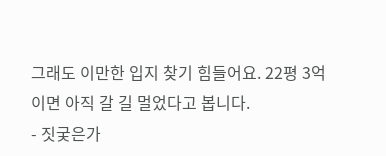그래도 이만한 입지 찾기 힘들어요. 22평 3억이면 아직 갈 길 멀었다고 봅니다.
- 짓궂은가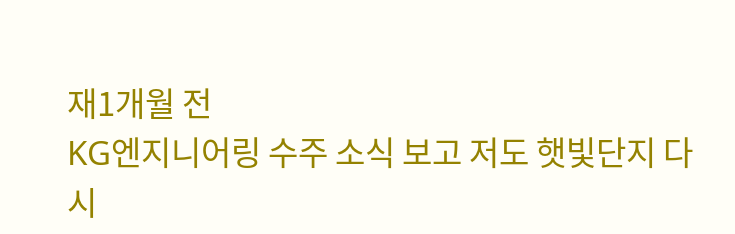재1개월 전
KG엔지니어링 수주 소식 보고 저도 햇빛단지 다시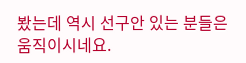봤는데 역시 선구안 있는 분들은 움직이시네요.